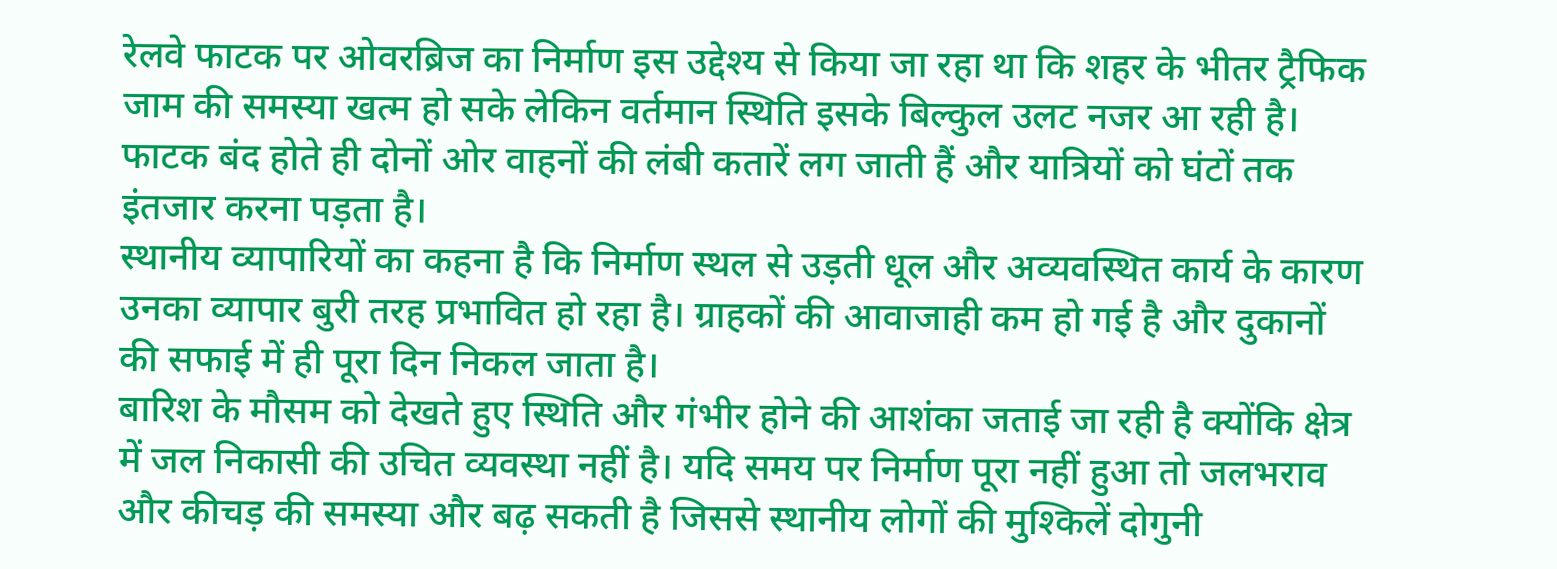रेलवे फाटक पर ओवरब्रिज का निर्माण इस उद्देश्य से किया जा रहा था कि शहर के भीतर ट्रैफिक जाम की समस्या खत्म हो सके लेकिन वर्तमान स्थिति इसके बिल्कुल उलट नजर आ रही है। फाटक बंद होते ही दोनों ओर वाहनों की लंबी कतारें लग जाती हैं और यात्रियों को घंटों तक इंतजार करना पड़ता है।
स्थानीय व्यापारियों का कहना है कि निर्माण स्थल से उड़ती धूल और अव्यवस्थित कार्य के कारण उनका व्यापार बुरी तरह प्रभावित हो रहा है। ग्राहकों की आवाजाही कम हो गई है और दुकानों की सफाई में ही पूरा दिन निकल जाता है।
बारिश के मौसम को देखते हुए स्थिति और गंभीर होने की आशंका जताई जा रही है क्योंकि क्षेत्र में जल निकासी की उचित व्यवस्था नहीं है। यदि समय पर निर्माण पूरा नहीं हुआ तो जलभराव और कीचड़ की समस्या और बढ़ सकती है जिससे स्थानीय लोगों की मुश्किलें दोगुनी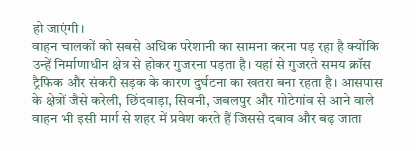हो जाएंगी।
वाहन चालकों को सबसे अधिक परेशानी का सामना करना पड़ रहा है क्योंकि उन्हें निर्माणाधीन क्षेत्र से होकर गुजरना पड़ता है। यहां से गुजरते समय क्रॉस ट्रैफिक और संकरी सड़क के कारण दुर्घटना का खतरा बना रहता है। आसपास के क्षेत्रों जैसे करेली, छिंदवाड़ा, सिवनी, जबलपुर और गोटेगांव से आने वाले वाहन भी इसी मार्ग से शहर में प्रवेश करते हैं जिससे दबाव और बढ़ जाता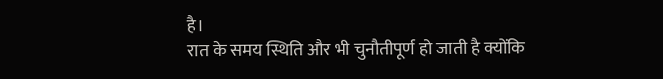है।
रात के समय स्थिति और भी चुनौतीपूर्ण हो जाती है क्योंकि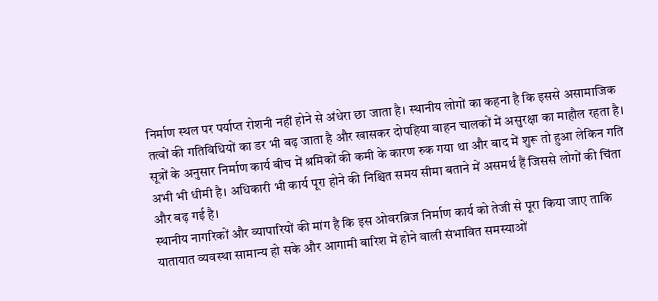निर्माण स्थल पर पर्याप्त रोशनी नहीं होने से अंधेरा छा जाता है। स्थानीय लोगों का कहना है कि इससे असामाजिक तत्वों की गतिविधियों का डर भी बढ़ जाता है और खासकर दोपहिया वाहन चालकों में असुरक्षा का माहौल रहता है।
सूत्रों के अनुसार निर्माण कार्य बीच में श्रमिकों की कमी के कारण रुक गया था और बाद में शुरू तो हुआ लेकिन गति अभी भी धीमी है। अधिकारी भी कार्य पूरा होने की निश्चित समय सीमा बताने में असमर्थ हैं जिससे लोगों की चिंता और बढ़ गई है।
स्थानीय नागरिकों और व्यापारियों की मांग है कि इस ओवरब्रिज निर्माण कार्य को तेजी से पूरा किया जाए ताकि यातायात व्यवस्था सामान्य हो सके और आगामी बारिश में होने वाली संभावित समस्याओं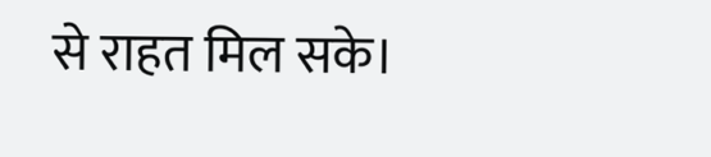से राहत मिल सके।